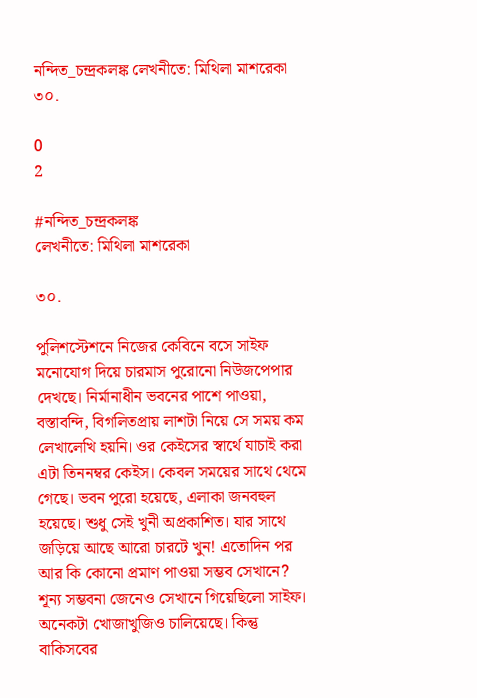নন্দিত_চন্দ্রকলঙ্ক লেখনীতে: মিথিলা মাশরেকা ৩০.

0
2

#নন্দিত_চন্দ্রকলঙ্ক
লেখনীতে: মিথিলা মাশরেকা

৩০.

পুলিশস্টেশনে নিজের কেবিনে বসে সাইফ মনোযোগ দিয়ে চারমাস পুরোনো নিউজপেপার দেখছে। নির্মানাধীন ভবনের পাশে পাওয়া, বস্তাবন্দি, বিগলিতপ্রায় লাশটা নিয়ে সে সময় কম লেখালেখি হয়নি। ওর কেইসের স্বার্থে যাচাই করা এটা তিননম্বর কেইস। কেবল সময়ের সাথে থেমে গেছে। ভবন পুরো হয়েছে, এলাকা জনবহুল হয়েছে। শুধু সেই খুনী অপ্রকাশিত। যার সাথে জড়িয়ে আছে আরো চারটে খুন! এতোদিন পর আর কি কোনো প্রমাণ পাওয়া সম্ভব সেখানে? শূন্য সম্ভবনা জেনেও সেখানে গিয়েছিলো সাইফ। অনেকটা খোজাখুজিও চালিয়েছে। কিন্তু বাকিসবের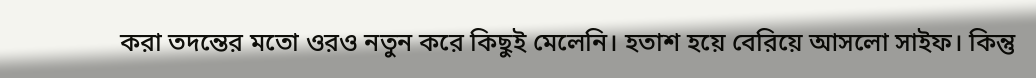করা তদন্তের মতো ওরও নতুন করে কিছুই মেলেনি। হতাশ হয়ে বেরিয়ে আসলো সাইফ। কিন্তু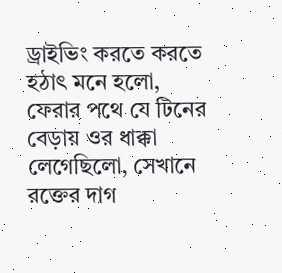ড্রাইভিং করতে করতে হঠাৎ মনে হলো, ফেরার পথে যে টিনের বেড়ায় ওর ধাক্কা লেগেছিলো, সেখানে রক্তের দাগ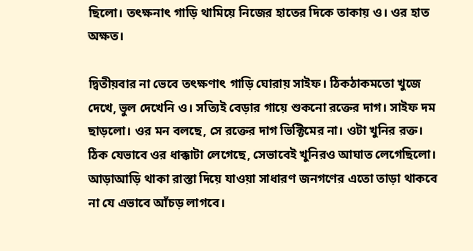ছিলো। তৎক্ষনাৎ গাড়ি থামিয়ে নিজের হাতের দিকে তাকায় ও। ওর হাত অক্ষত।

দ্বিতীয়বার না ভেবে তৎক্ষণাৎ গাড়ি ঘোরায় সাইফ। ঠিকঠাকমতো খুজে দেখে, ভুল দেখেনি ও। সত্যিই বেড়ার গায়ে শুকনো রক্তের দাগ। সাইফ দম ছাড়লো। ওর মন বলছে, সে রক্তের দাগ ভিক্টিমের না। ওটা খুনির রক্ত। ঠিক যেভাবে ওর ধাক্কাটা লেগেছে, সেভাবেই খুনিরও আঘাত লেগেছিলো। আড়াআড়ি থাকা রাস্তা দিয়ে যাওয়া সাধারণ জনগণের এতো তাড়া থাকবে না যে এভাবে আঁচড় লাগবে।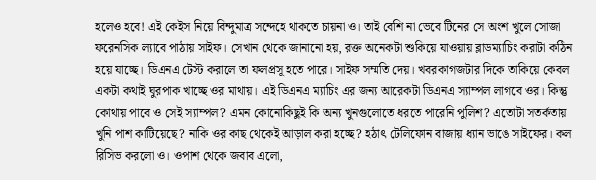হলেও হবে! এই কেইস নিয়ে বিন্দুমাত্র সন্দেহে থাকতে চায়না ও। তাই বেশি না ভেবে টিনের সে অংশ খুলে সোজা ফরেনসিক ল্যাবে পাঠায় সাইফ। সেখান থেকে জানানো হয়, রক্ত অনেকটা শুকিয়ে যাওয়ায় ব্লাডম্যাচিং করাটা কঠিন হয়ে যাচ্ছে। ডিএনএ টেস্ট করালে তা ফলপ্রসূ হতে পারে। সাইফ সম্মতি দেয়। খবরকাগজটার দিকে তাকিয়ে কেবল একটা কথাই ঘুরপাক খাচ্ছে ওর মাথায়। এই ডিএনএ ম্যাচিং এর জন্য আরেকটা ডিএনএ স্যাম্পল লাগবে ওর। কিন্তু কোথায় পাবে ও সেই স্যাম্পল? এমন কোনোকিছুই কি অন্য খুনগুলোতে ধরতে পারেনি পুলিশ? এতোটা সতর্কতায় খুনি পাশ কাটিয়েছে? নাকি ওর কাছ থেকেই আড়াল করা হচ্ছে? হঠাৎ টেলিফোন বাজায় ধ্যান ভাঙে সাইফের। কল রিসিভ করলো ও। ওপাশ থেকে জবাব এলো,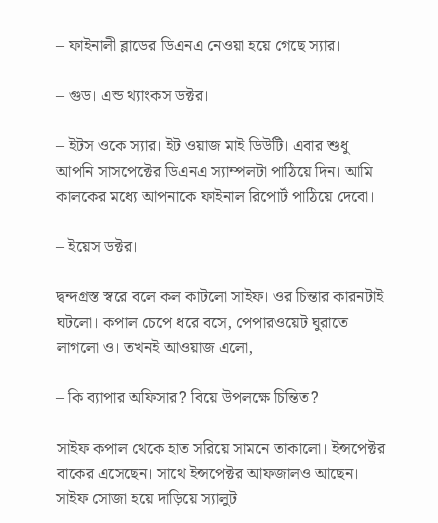– ফাইনালী ব্লাডের ডিএনএ নেওয়া হয়ে গেছে স্যার।

– গুড। এন্ড থ্যাংকস ডক্টর।

– ইটস ওকে স্যার। ইট ওয়াজ মাই ডিউটি। এবার শুধু আপনি সাসপেক্টের ডিএনএ স্যাম্পলটা পাঠিয়ে দিন। আমি কালকের মধ্যে আপনাকে ফাইনাল রিপোর্ট পাঠিয়ে দেবো।

– ইয়েস ডক্টর।

দ্বন্দগ্রস্ত স্বরে বলে কল কাটলো সাইফ। ওর চিন্তার কারনটাই ঘটলো। কপাল চেপে ধরে বসে, পেপারওয়েট ঘুরাতে লাগলো ও। তখনই আওয়াজ এলো,

– কি ব্যাপার অফিসার? বিয়ে উপলক্ষে চিন্তিত?

সাইফ কপাল থেকে হাত সরিয়ে সামনে তাকালো। ইন্সপেক্টর বাকের এসেছেন। সাথে ইন্সপেক্টর আফজালও আছেন। সাইফ সোজা হয়ে দাড়িয়ে স্যালুট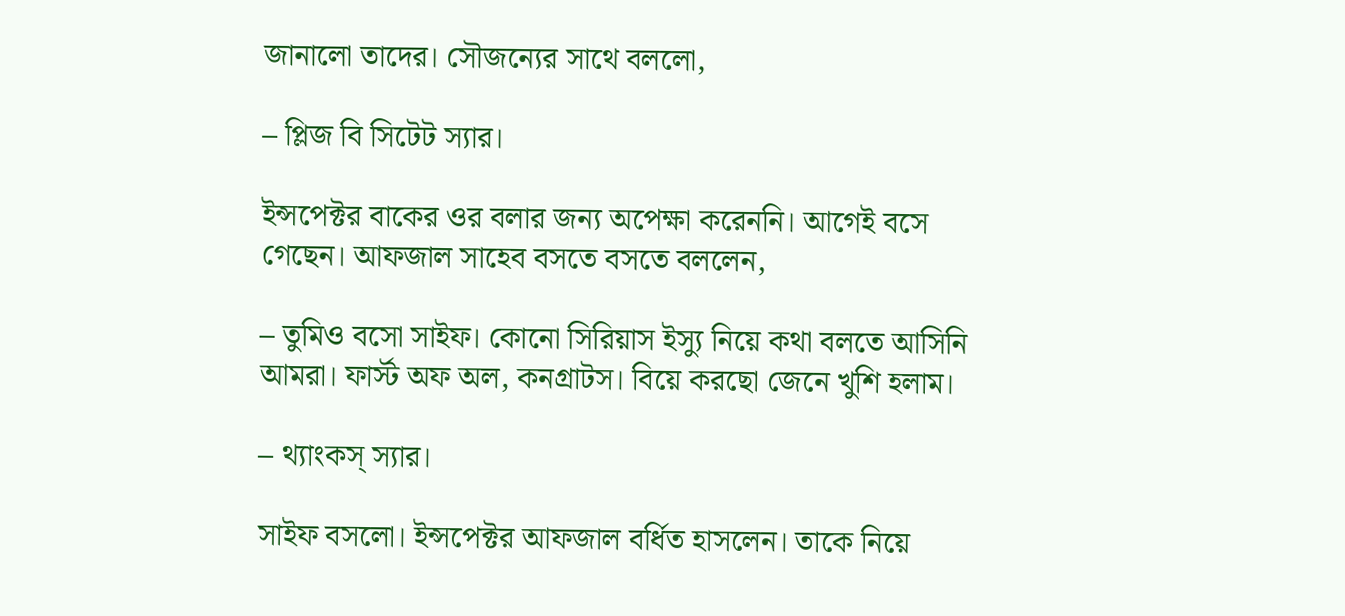জানালো তাদের। সৌজন্যের সাথে বললো,

– প্লিজ বি সিটেট স্যার।

ইন্সপেক্টর বাকের ওর বলার জন্য অপেক্ষা করেননি। আগেই বসে গেছেন। আফজাল সাহেব বসতে বসতে বললেন,

– তুমিও বসো সাইফ। কোনো সিরিয়াস ইস্যু নিয়ে কথা বলতে আসিনি আমরা। ফার্স্ট অফ অল, কনগ্রাটস। বিয়ে করছো জেনে খুশি হলাম।

– থ্যাংকস্ স্যার।

সাইফ বসলো। ইন্সপেক্টর আফজাল বর্ধিত হাসলেন। তাকে নিয়ে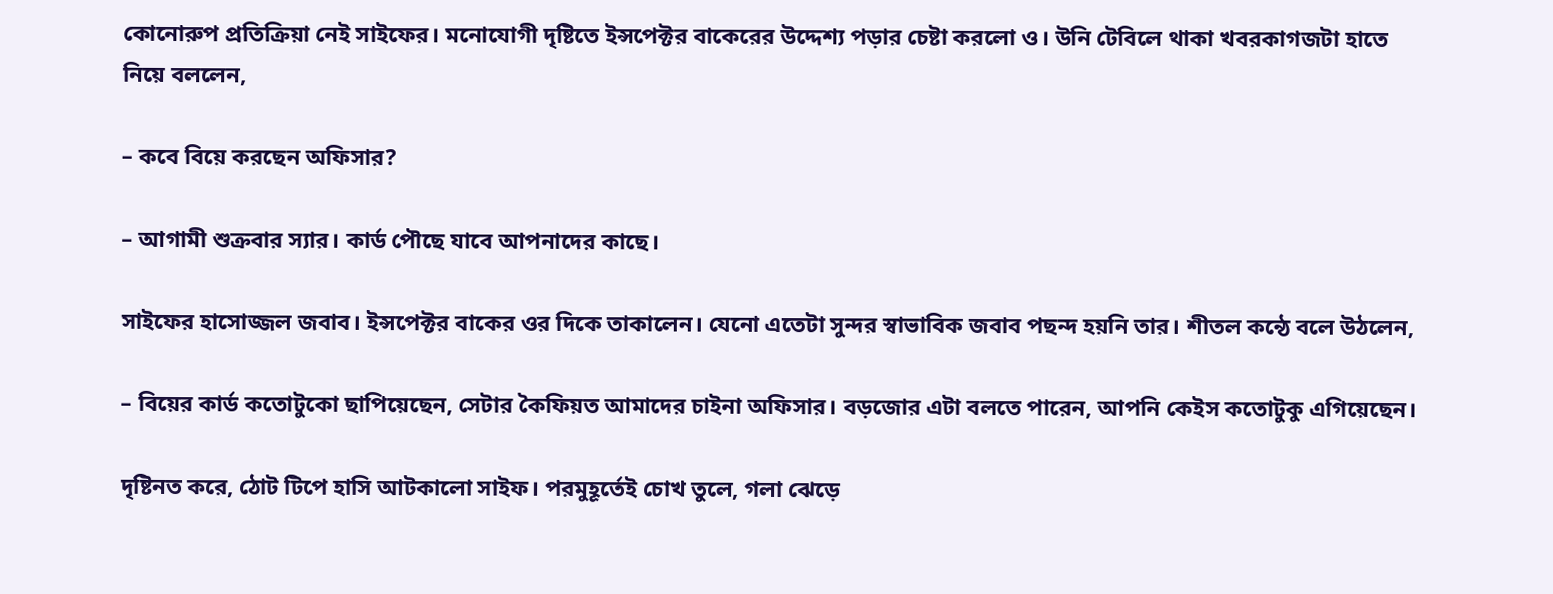কোনোরুপ প্রতিক্রিয়া নেই সাইফের। মনোযোগী দৃষ্টিতে ইন্সপেক্টর বাকেরের উদ্দেশ্য পড়ার চেষ্টা করলো ও। উনি টেবিলে থাকা খবরকাগজটা হাতে নিয়ে বললেন,

– কবে বিয়ে করছেন অফিসার?

– আগামী শুক্রবার স্যার। কার্ড পৌছে যাবে আপনাদের কাছে।

সাইফের হাসোজ্জল জবাব। ইন্সপেক্টর বাকের ওর দিকে তাকালেন। যেনো এতেটা সুন্দর স্বাভাবিক জবাব পছন্দ হয়নি তার। শীতল কন্ঠে বলে উঠলেন,

– বিয়ের কার্ড কতোটুকো ছাপিয়েছেন, সেটার কৈফিয়ত আমাদের চাইনা অফিসার। বড়জোর এটা বলতে পারেন, আপনি কেইস কতোটুকু এগিয়েছেন।

দৃষ্টিনত করে, ঠোট টিপে হাসি আটকালো সাইফ। পরমুহূর্তেই চোখ তুলে, গলা ঝেড়ে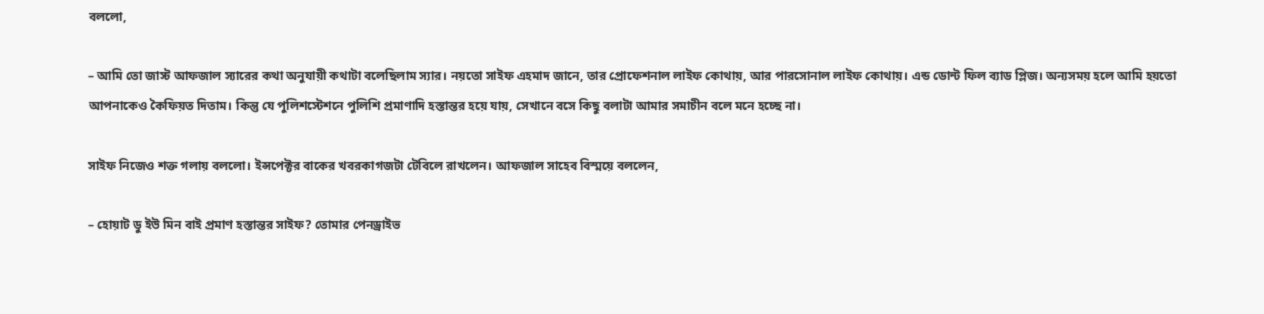বললো,

– আমি তো জাস্ট আফজাল স্যারের কথা অনুযায়ী কথাটা বলেছিলাম স্যার। নয়তো সাইফ এহমাদ জানে, তার প্রোফেশনাল লাইফ কোথায়, আর পারসোনাল লাইফ কোথায়। এন্ড ডোন্ট ফিল ব্যাড প্লিজ। অন্যসময় হলে আমি হয়তো আপনাকেও কৈফিয়ত দিতাম। কিন্তু যে পুলিশস্টেশনে পুলিশি প্রমাণাদি হস্তান্তর হয়ে যায়, সেখানে বসে কিছু বলাটা আমার সমাচীন বলে মনে হচ্ছে না।

সাইফ নিজেও শক্ত গলায় বললো। ইন্সপেক্টর বাকের খবরকাগজটা টেবিলে রাখলেন। আফজাল সাহেব বিস্ময়ে বললেন,

– হোয়াট ডু ইউ মিন বাই প্রমাণ হস্তান্তর সাইফ? তোমার পেনড্রাইভ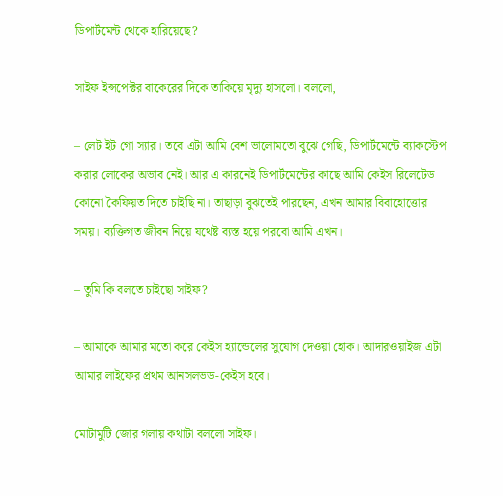ডিপার্টমেন্ট থেকে হারিয়েছে?

সাইফ ইন্সপেক্টর বাকেরের দিকে তাকিয়ে মৃদ্যু হাসলো। বললো,

– লেট ইট গো স্যার। তবে এটা আমি বেশ ভালোমতো বুঝে গেছি, ডিপার্টমেন্টে ব্যাকস্টেপ করার লোকের অভাব নেই। আর এ কারনেই ডিপার্টমেন্টের কাছে আমি কেইস রিলেটেড কোনো কৈফিয়ত দিতে চাইছি না। তাছাড়া বুঝতেই পারছেন, এখন আমার বিবাহোত্তোর সময়। ব্যক্তিগত জীবন নিয়ে যথেষ্ট ব্যস্ত হয়ে পরবো আমি এখন।

– তুমি কি বলতে চাইছো সাইফ?

– আমাকে আমার মতো করে কেইস হ্যান্ডেলের সুযোগ দেওয়া হোক। আদারওয়াইজ এটা আমার লাইফের প্রথম আনসলভড-কেইস হবে।

মোটামুটি জোর গলায় কথাটা বললো সাইফ।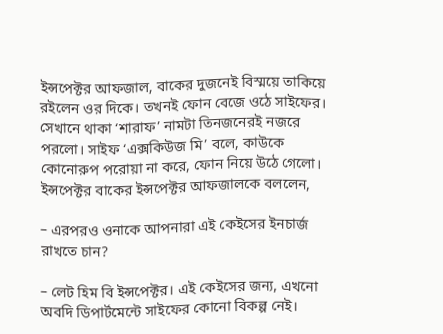ইন্সপেক্টর আফজাল, বাকের দুজনেই বিস্ময়ে তাকিয়ে রইলেন ওর দিকে। তখনই ফোন বেজে ওঠে সাইফের। সেখানে থাকা ‘শারাফ’ নামটা তিনজনেরই নজরে পরলো। সাইফ ‘এক্সকিউজ মি’ বলে, কাউকে কোনোরুপ পরোয়া না করে, ফোন নিয়ে উঠে গেলো। ইন্সপেক্টর বাকের ইন্সপেক্টর আফজালকে বললেন,

– এরপরও ওনাকে আপনারা এই কেইসের ইনচার্জ রাখতে চান?

– লেট হিম বি ইন্সপেক্টর। এই কেইসের জন্য, এখনো অবদি ডিপার্টমেন্টে সাইফের কোনো বিকল্প নেই।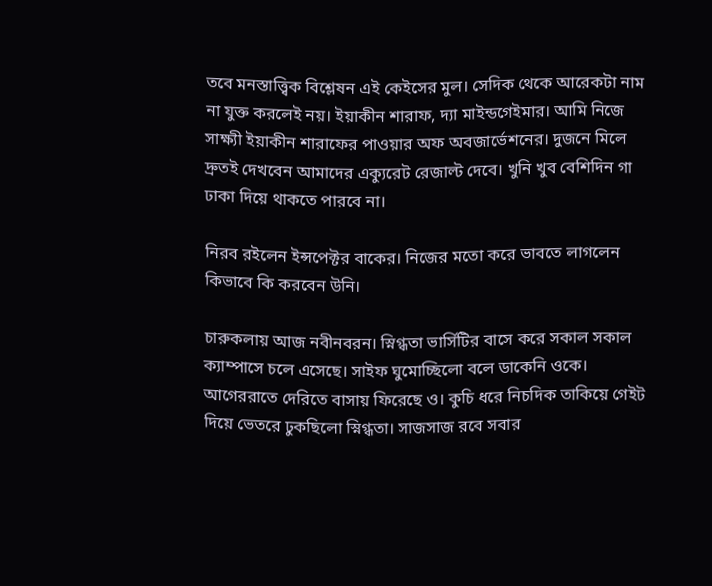তবে মনস্তাত্ত্বিক বিশ্লেষন এই কেইসের মুল। সেদিক থেকে আরেকটা নাম না যুক্ত করলেই নয়। ইয়াকীন শারাফ, দ্যা মাইন্ডগেইমার। আমি নিজে সাক্ষ্যী ইয়াকীন শারাফের পাওয়ার অফ অবজার্ভেশনের। দুজনে মিলে দ্রুতই দেখবেন আমাদের এক্যুরেট রেজাল্ট দেবে। খুনি খুব বেশিদিন গা ঢাকা দিয়ে থাকতে পারবে না।

নিরব রইলেন ইন্সপেক্টর বাকের। নিজের মতো করে ভাবতে লাগলেন কিভাবে কি করবেন উনি।

চারুকলায় আজ নবীনবরন। স্নিগ্ধতা ভার্সিটির বাসে করে সকাল সকাল ক্যাম্পাসে চলে এসেছে। সাইফ ঘুমোচ্ছিলো বলে ডাকেনি ওকে। আগেররাতে দেরিতে বাসায় ফিরেছে ও। কুচি ধরে নিচদিক তাকিয়ে গেইট দিয়ে ভেতরে ঢুকছিলো স্নিগ্ধতা। সাজসাজ রবে সবার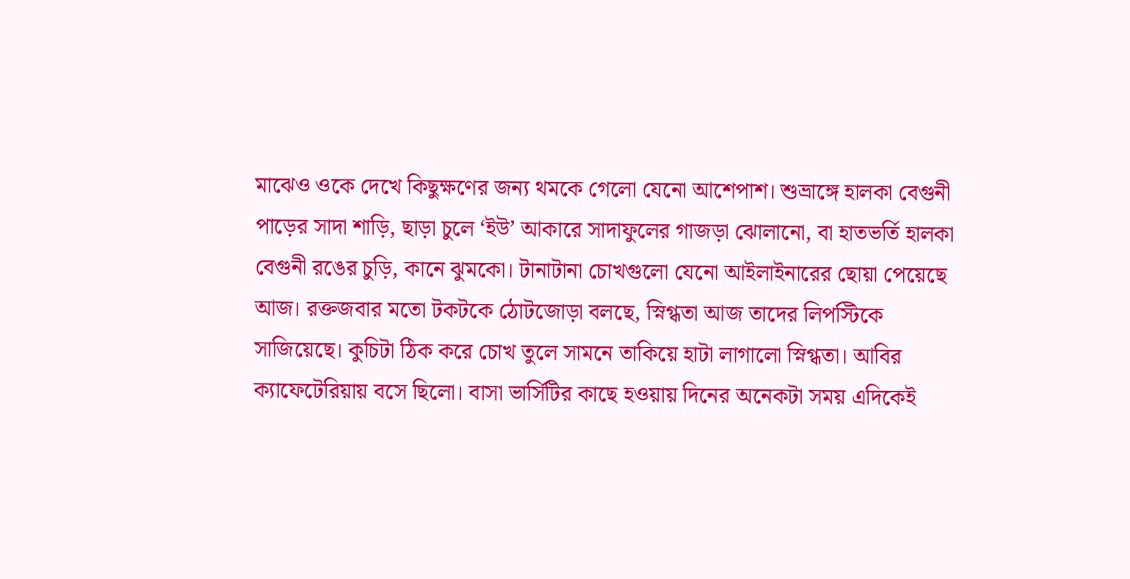মাঝেও ওকে দেখে কিছুক্ষণের জন্য থমকে গেলো যেনো আশেপাশ। শুভ্রাঙ্গে হালকা বেগুনী পাড়ের সাদা শাড়ি, ছাড়া চুলে ‘ইউ’ আকারে সাদাফুলের গাজড়া ঝোলানো, বা হাতভর্তি হালকা বেগুনী রঙের চুড়ি, কানে ঝুমকো। টানাটানা চোখগুলো যেনো আইলাইনারের ছোয়া পেয়েছে আজ। রক্তজবার মতো টকটকে ঠোটজোড়া বলছে, স্নিগ্ধতা আজ তাদের লিপস্টিকে সাজিয়েছে। কুচিটা ঠিক করে চোখ তুলে সামনে তাকিয়ে হাটা লাগালো স্নিগ্ধতা। আবির ক্যাফেটেরিয়ায় বসে ছিলো। বাসা ভার্সিটির কাছে হওয়ায় দিনের অনেকটা সময় এদিকেই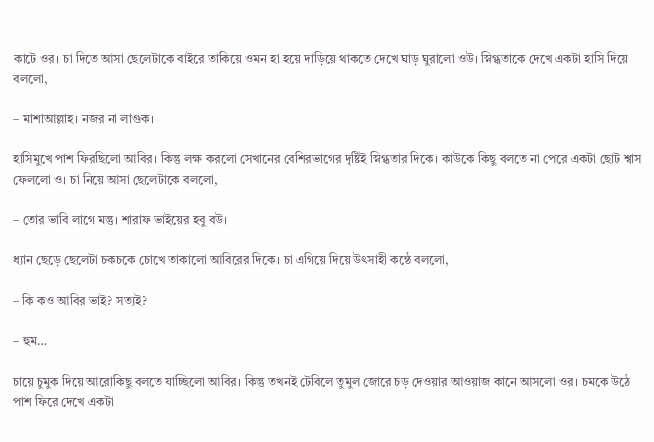কাটে ওর। চা দিতে আসা ছেলেটাকে বাইরে তাকিয়ে ওমন হা হয়ে দাড়িয়ে থাকতে দেখে ঘাড় ঘুরালো ওউ। স্নিগ্ধতাকে দেখে একটা হাসি দিয়ে বললো,

– মাশাআল্লাহ। নজর না লাগুক।

হাসিমুখে পাশ ফিরছিলো আবির। কিন্তু লক্ষ করলো সেখানের বেশিরভাগের দৃষ্টিই স্নিগ্ধতার দিকে। কাউকে কিছু বলতে না পেরে একটা ছোট শ্বাস ফেললো ও। চা নিয়ে আসা ছেলেটাকে বললো,

– তোর ভাবি লাগে মন্তু। শারাফ ভাইয়ের হবু বউ।

ধ্যান ছেড়ে ছেলেটা চকচকে চোখে তাকালো আবিরের দিকে। চা এগিয়ে দিয়ে উৎসাহী কন্ঠে বললো,

– কি কও আবির ভাই? সত্যই?

– হুম…

চায়ে চুমুক দিয়ে আরোকিছু বলতে যাচ্ছিলো আবির। কিন্তু তখনই টেবিলে তুমুল জোরে চড় দেওয়ার আওয়াজ কানে আসলো ওর। চমকে উঠে পাশ ফিরে দেখে একটা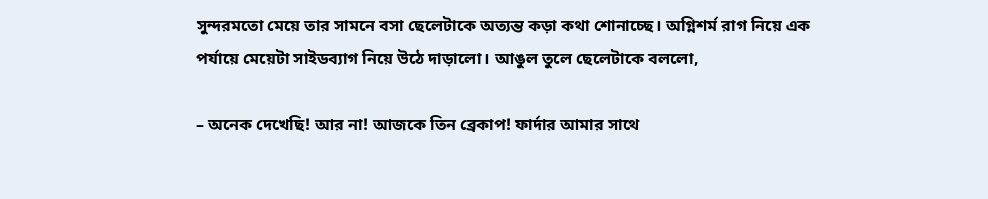সুন্দরমতো মেয়ে তার সামনে বসা ছেলেটাকে অত্যন্ত কড়া কথা শোনাচ্ছে। অগ্নিশর্ম রাগ নিয়ে এক পর্যায়ে মেয়েটা সাইডব্যাগ নিয়ে উঠে দাড়ালো। আঙুল তুলে ছেলেটাকে বললো,

– অনেক দেখেছি! আর না! আজকে তিন ব্রেকাপ! ফার্দার আমার সাথে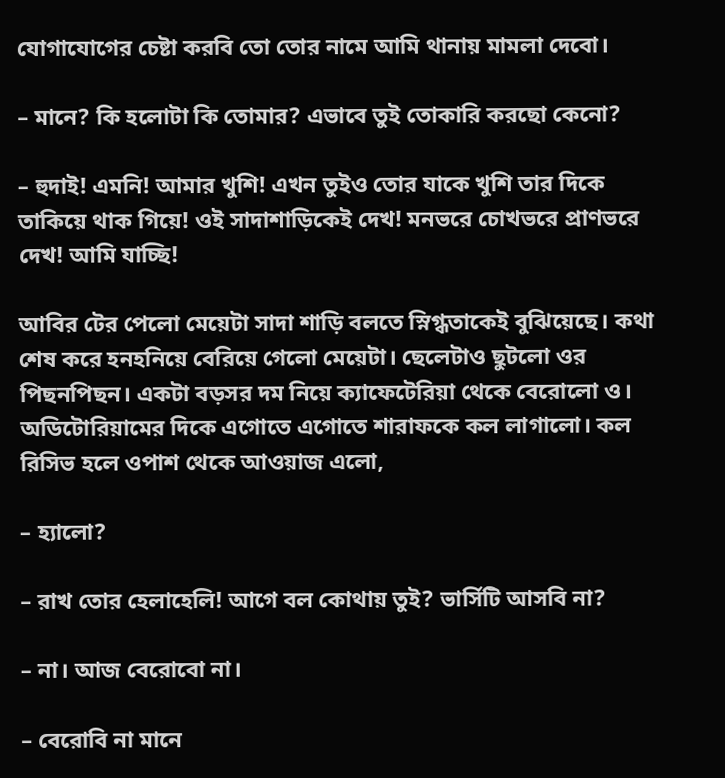যোগাযোগের চেষ্টা করবি তো তোর নামে আমি থানায় মামলা দেবো।

– মানে? কি হলোটা কি তোমার? এভাবে তুই তোকারি করছো কেনো?

– হুদাই! এমনি! আমার খুশি! এখন তুইও তোর যাকে খুশি তার দিকে তাকিয়ে থাক গিয়ে! ওই সাদাশাড়িকেই দেখ! মনভরে চোখভরে প্রাণভরে দেখ! আমি যাচ্ছি!

আবির টের পেলো মেয়েটা সাদা শাড়ি বলতে স্নিগ্ধতাকেই বুঝিয়েছে। কথা শেষ করে হনহনিয়ে বেরিয়ে গেলো মেয়েটা। ছেলেটাও ছুটলো ওর পিছনপিছন। একটা বড়সর দম নিয়ে ক্যাফেটেরিয়া থেকে বেরোলো ও। অডিটোরিয়ামের দিকে এগোতে এগোতে শারাফকে কল লাগালো। কল রিসিভ হলে ওপাশ থেকে আওয়াজ এলো,

– হ্যালো?

– রাখ তোর হেলাহেলি! আগে বল কোথায় তুই? ভার্সিটি আসবি না?

– না। আজ বেরোবো না।

– বেরোবি না মানে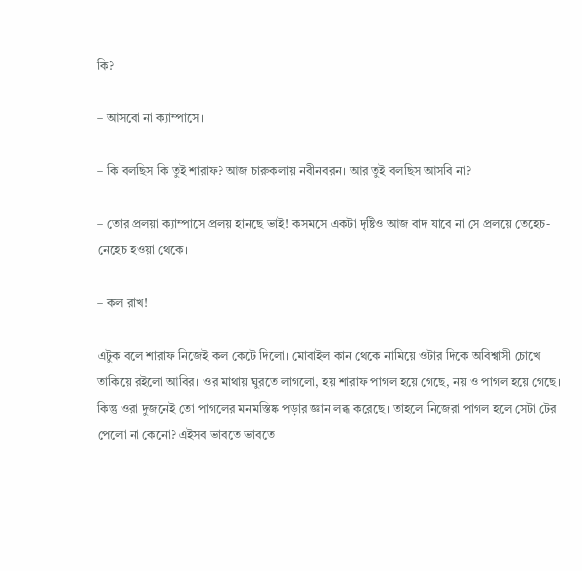কি?

– আসবো না ক্যাম্পাসে।

– কি বলছিস কি তুই শারাফ? আজ চারুকলায় নবীনবরন। আর তুই বলছিস আসবি না?

– তোর প্রলয়া ক্যাম্পাসে প্রলয় হানছে ভাই! কসমসে একটা দৃষ্টিও আজ বাদ যাবে না সে প্রলয়ে তেহেচ-নেহেচ হওয়া থেকে।

– কল রাখ!

এটুক বলে শারাফ নিজেই কল কেটে দিলো। মোবাইল কান থেকে নামিয়ে ওটার দিকে অবিশ্বাসী চোখে তাকিয়ে রইলো আবির। ওর মাথায় ঘুরতে লাগলো, হয় শারাফ পাগল হয়ে গেছে, নয় ও পাগল হয়ে গেছে। কিন্তু ওরা দুজনেই তো পাগলের মনমস্তিষ্ক পড়ার জ্ঞান লব্ধ করেছে। তাহলে নিজেরা পাগল হলে সেটা টের পেলো না কেনো? এইসব ভাবতে ভাবতে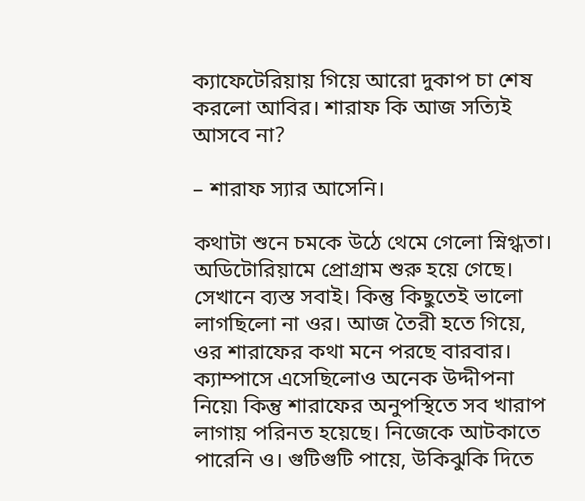ক্যাফেটেরিয়ায় গিয়ে আরো দুকাপ চা শেষ করলো আবির। শারাফ কি আজ সত্যিই আসবে না?

– শারাফ স্যার আসেনি।

কথাটা শুনে চমকে উঠে থেমে গেলো স্নিগ্ধতা। অডিটোরিয়ামে প্রোগ্রাম শুরু হয়ে গেছে। সেখানে ব্যস্ত সবাই। কিন্তু কিছুতেই ভালো লাগছিলো না ওর। আজ তৈরী হতে গিয়ে, ওর শারাফের কথা মনে পরছে বারবার। ক্যাম্পাসে এসেছিলোও অনেক উদ্দীপনা নিয়ে৷ কিন্তু শারাফের অনুপস্থিতে সব খারাপ লাগায় পরিনত হয়েছে। নিজেকে আটকাতে পারেনি ও। গুটিগুটি পায়ে, উকিঝুকি দিতে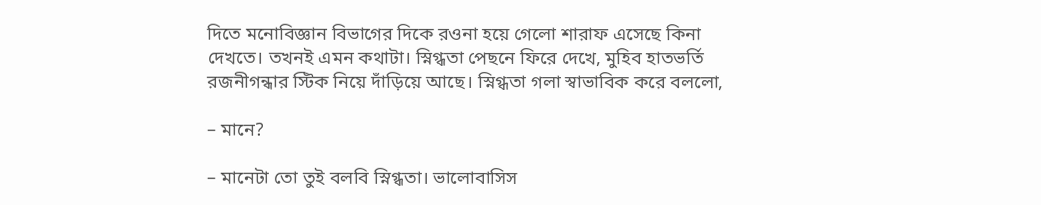দিতে মনোবিজ্ঞান বিভাগের দিকে রওনা হয়ে গেলো শারাফ এসেছে কিনা দেখতে। তখনই এমন কথাটা। স্নিগ্ধতা পেছনে ফিরে দেখে, মুহিব হাতভর্তি রজনীগন্ধার স্টিক নিয়ে দাঁড়িয়ে আছে। স্নিগ্ধতা গলা স্বাভাবিক করে বললো,

– মানে?

– মানেটা তো তুই বলবি স্নিগ্ধতা। ভালোবাসিস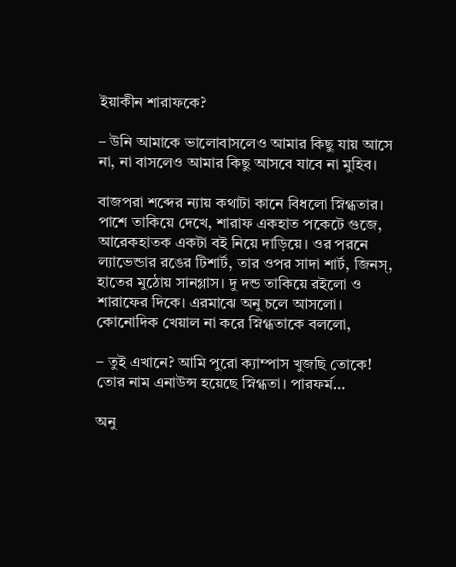ইয়াকীন শারাফকে?

– উনি আমাকে ভালোবাসলেও আমার কিছু যায় আসে না, না বাসলেও আমার কিছু আসবে যাবে না মুহিব।

বাজপরা শব্দের ন্যায় কথাটা কানে বিধলো স্নিগ্ধতার। পাশে তাকিয়ে দেখে, শারাফ একহাত পকেটে গুজে, আরেকহাতক একটা বই নিয়ে দাড়িয়ে। ওর পরনে ল্যাভেন্ডার রঙের টিশার্ট, তার ওপর সাদা শার্ট, জিনস্, হাতের মুঠোয় সানগ্লাস। দু দন্ড তাকিয়ে রইলো ও শারাফের দিকে। এরমাঝে অনু চলে আসলো। কোনোদিক খেয়াল না করে স্নিগ্ধতাকে বললো,

– তুই এখানে? আমি পুরো ক্যাম্পাস খুজছি তোকে! তোর নাম এনাউন্স হয়েছে স্নিগ্ধতা। পারফর্ম…

অনু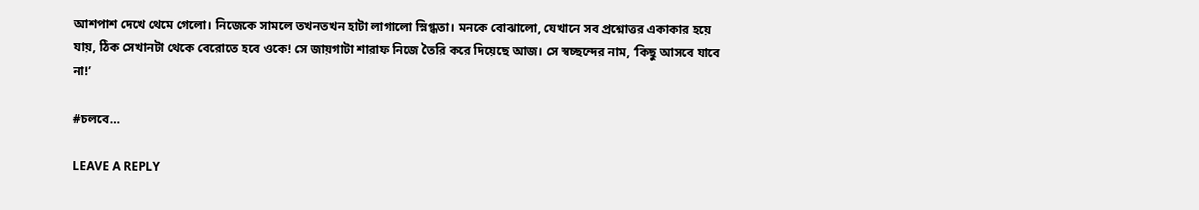আশপাশ দেখে থেমে গেলো। নিজেকে সামলে তখনতখন হাটা লাগালো স্নিগ্ধতা। মনকে বোঝালো, যেখানে সব প্রশ্নোত্তর একাকার হয়ে যায়, ঠিক সেখানটা থেকে বেরোতে হবে ওকে! সে জায়গাটা শারাফ নিজে তৈরি করে দিয়েছে আজ। সে স্বচ্ছন্দের নাম, ‘কিছু আসবে যাবে না!’

#চলবে…

LEAVE A REPLY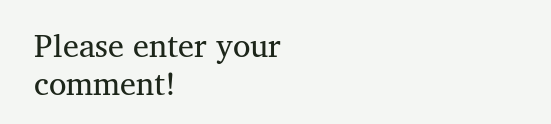Please enter your comment!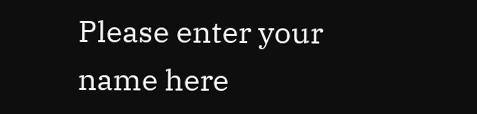Please enter your name here